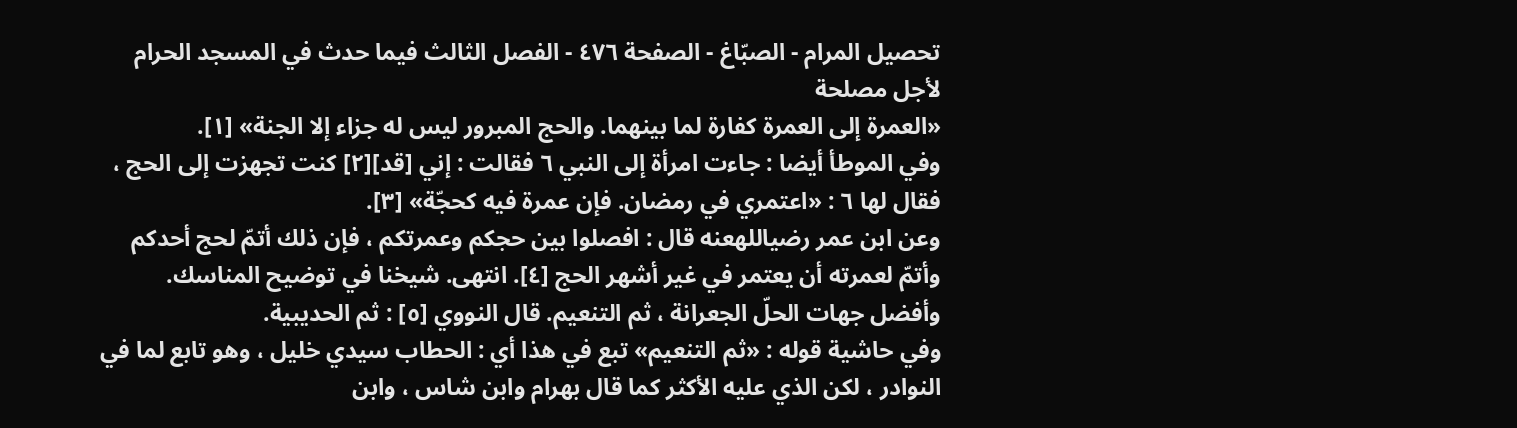تحصيل المرام - الصبّاغ - الصفحة ٤٧٦ - الفصل الثالث فيما حدث في المسجد الحرام لأجل مصلحة
«العمرة إلى العمرة كفارة لما بينهما. والحج المبرور ليس له جزاء إلا الجنة» [١].
وفي الموطأ أيضا : جاءت امرأة إلى النبي ٦ فقالت : إني [قد][٢] كنت تجهزت إلى الحج ، فقال لها ٦ : «اعتمري في رمضان. فإن عمرة فيه كحجّة» [٣].
وعن ابن عمر رضياللهعنه قال : افصلوا بين حجكم وعمرتكم ، فإن ذلك أتمّ لحج أحدكم وأتمّ لعمرته أن يعتمر في غير أشهر الحج [٤]. انتهى. شيخنا في توضيح المناسك.
وأفضل جهات الحلّ الجعرانة ، ثم التنعيم. قال النووي [٥] : ثم الحديبية.
وفي حاشية قوله : «ثم التنعيم» تبع في هذا أي : الحطاب سيدي خليل ، وهو تابع لما في النوادر ، لكن الذي عليه الأكثر كما قال بهرام وابن شاس ، وابن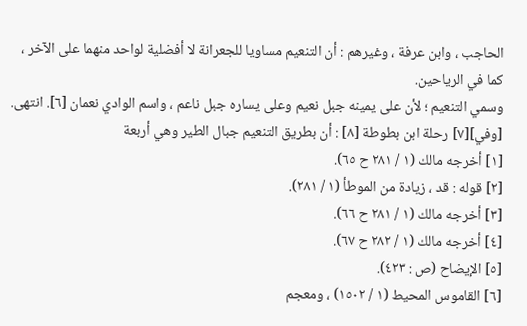الحاجب ، وابن عرفة ، وغيرهم : أن التنعيم مساويا للجعرانة لا أفضلية لواحد منهما على الآخر ، كما في الرياحين.
وسمي التنعيم ؛ لأن على يمينه جبل نعيم وعلى يساره جبل ناعم ، واسم الوادي نعمان [٦]. انتهى.
[وفي][٧] رحلة ابن بطوطة [٨] : أن بطريق التنعيم جبال الطير وهي أربعة
[١] أخرجه مالك (١ / ٢٨١ ح ٦٥).
[٢] قوله : قد ، زيادة من الموطأ (١ / ٢٨١).
[٣] أخرجه مالك (١ / ٢٨١ ح ٦٦).
[٤] أخرجه مالك (١ / ٢٨٢ ح ٦٧).
[٥] الإيضاح (ص : ٤٢٣).
[٦] القاموس المحيط (١ / ١٥٠٢) ، ومعجم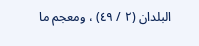البلدان (٢ / ٤٩) ، ومعجم ما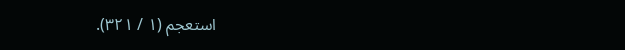استعجم (١ / ٣٢١).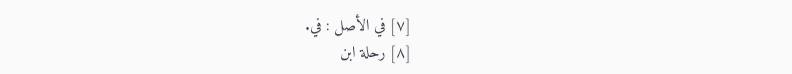[٧] في الأصل : في.
[٨] رحلة ابن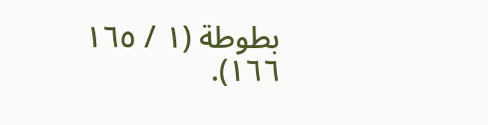بطوطة (١ / ١٦٥ ١٦٦).